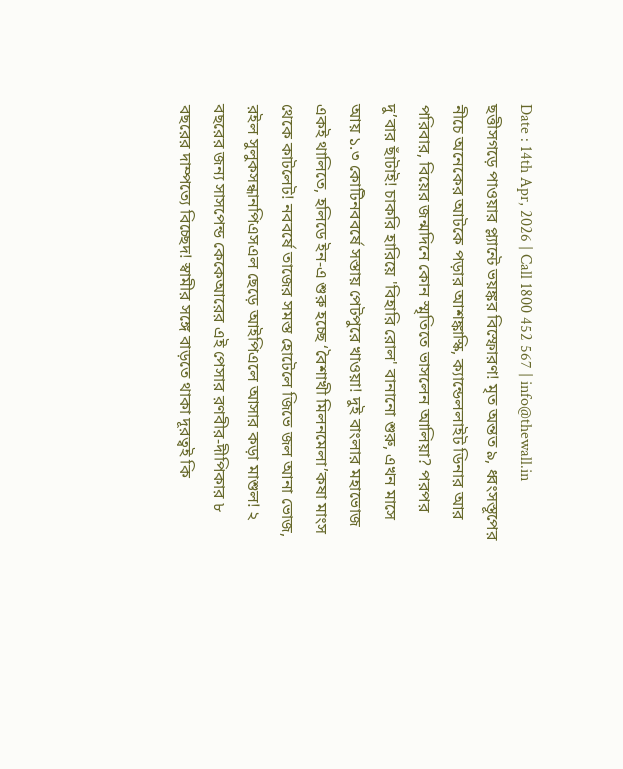Date : 14th Apr, 2026 | Call 1800 452 567 | info@thewall.in
ছত্তীসগড়ে পাওয়ার প্ল্যান্টে ভয়ঙ্কর বিস্ফোরণ! মৃত অন্তত ৯, ধ্বংসস্তূপের নীচে অনেকের আটকে পড়ার আশঙ্কাস্কি, ক্যান্ডেললাইট ডিনার আর পরিবার, বিয়ের জন্মদিনে কোন স্মৃতিতে ভাসলেন আলিয়া? পরপর দু’বার ছাঁটাই! চাকরি হারিয়ে 'বিহারি রোল' বানানো শুরু, এখন মাসে আয় ১.৩ কোটিনববর্ষে সস্তায় পেটপুরে খাওয়া! দুই বাংলার মহাভোজ একই থালিতে, হলিডে ইন-এ শুরু হচ্ছে ‘বৈশাখী মিলনমেলা’কষা মাংস থেকে কাটলেট! নববর্ষে তাজের সমস্ত হোটেলে জিভে জল আনা ভোজ, রইল সুলুকসন্ধানপিএসএল ছেড়ে আইপিএলে আসার কড়া মাশুল! ২ বছরের জন্য সাসপেন্ড কেকেআরের এই পেসার রণবীর-দীপিকার ৮ বছরের দাম্পত্যে বিচ্ছেদ! স্বামীর সঙ্গে বাড়তে থাকা দূরত্বই কি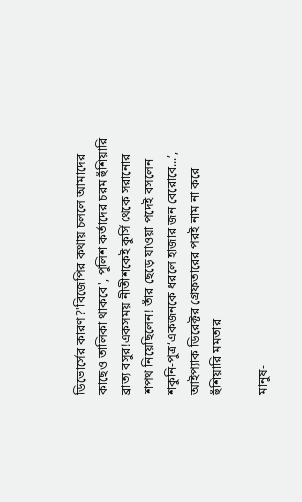ডিভোর্সের কারণ?'বিজেপির কথায় চললে আমাদের কাছেও তালিকা থাকবে', পুলিশ কর্তাদের চরম হুঁশিয়ারি ব্রাত্য বসুর!একসময় নীতীশকেই কুর্সি থেকে সরানোর শপথ নিয়েছিলেন! তাঁর ছেড়ে যাওয়া পদেই বসলেন শকুনি-পুত্র‘একজনকে ধরলে হাজার জন বেরোবে...’, আইপ্যাক ডিরেক্টর গ্রেফতারের পরই নাম না করে হুঁশিয়ারি মমতার

মানুষ-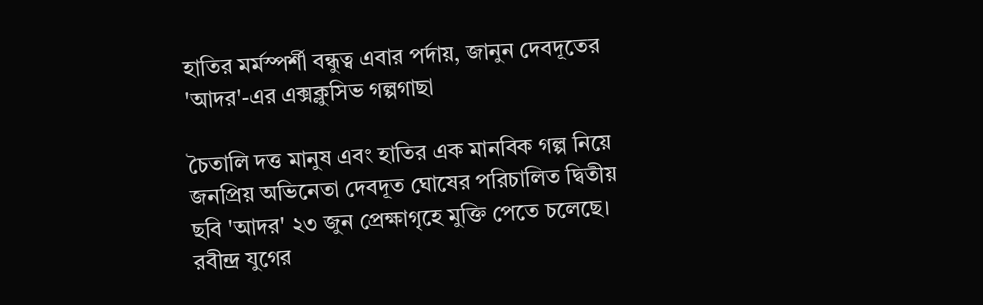হাতির মর্মস্পর্শী বন্ধুত্ব এবার পর্দায়, জানুন দেবদূতের 'আদর'-এর এক্সক্লুসিভ গল্পগাছা

চৈতালি দত্ত মানুষ এবং হাতির এক মানবিক গল্প নিয়ে জনপ্রিয় অভিনেতা দেবদূত ঘোষের পরিচালিত দ্বিতীয় ছবি 'আদর' ২৩ জুন প্রেক্ষাগৃহে মুক্তি পেতে চলেছে। রবীন্দ্র যুগের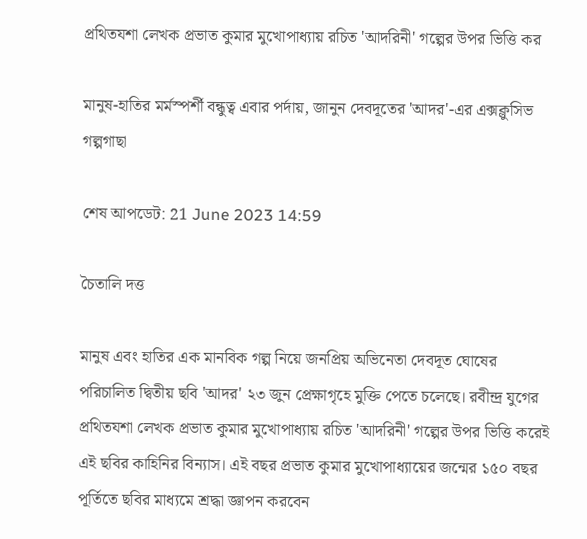প্রথিতযশা লেখক প্রভাত কুমার মুখোপাধ্যায় রচিত 'আদরিনী' গল্পের উপর ভিত্তি কর

মানুষ-হাতির মর্মস্পর্শী বন্ধুত্ব এবার পর্দায়, জানুন দেবদূতের 'আদর'-এর এক্সক্লুসিভ গল্পগাছা

শেষ আপডেট: 21 June 2023 14:59

চৈতালি দত্ত

মানুষ এবং হাতির এক মানবিক গল্প নিয়ে জনপ্রিয় অভিনেতা দেবদূত ঘোষের পরিচালিত দ্বিতীয় ছবি 'আদর' ২৩ জুন প্রেক্ষাগৃহে মুক্তি পেতে চলেছে। রবীন্দ্র যুগের প্রথিতযশা লেখক প্রভাত কুমার মুখোপাধ্যায় রচিত 'আদরিনী' গল্পের উপর ভিত্তি করেই এই ছবির কাহিনির বিন্যাস। এই বছর প্রভাত কুমার মুখোপাধ্যায়ের জন্মের ১৫০ বছর পূর্তিতে ছবির মাধ্যমে শ্রদ্ধা জ্ঞাপন করবেন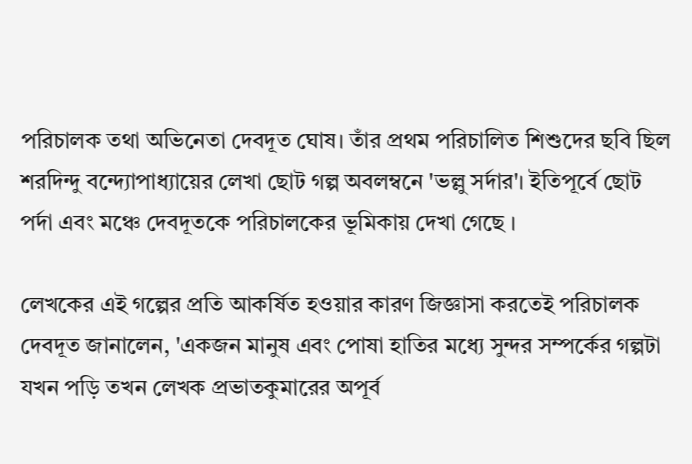পরিচালক তথা অভিনেতা দেবদূত ঘোষ। তাঁর প্রথম পরিচালিত শিশুদের ছবি ছিল শরদিন্দু বন্দ্যোপাধ্যায়ের লেখা ছোট গল্প অবলম্বনে 'ভল্লু সর্দার'। ইতিপূর্বে ছোট পর্দা এবং মঞ্চে দেবদূতকে পরিচালকের ভূমিকায় দেখা গেছে ।

লেখকের এই গল্পের প্রতি আকর্ষিত হওয়ার কারণ জিজ্ঞাসা করতেই পরিচালক দেবদূত জানালেন, 'একজন মানুষ এবং পোষা হাতির মধ্যে সুন্দর সম্পর্কের গল্পটা যখন পড়ি তখন লেখক প্রভাতকুমারের অপূর্ব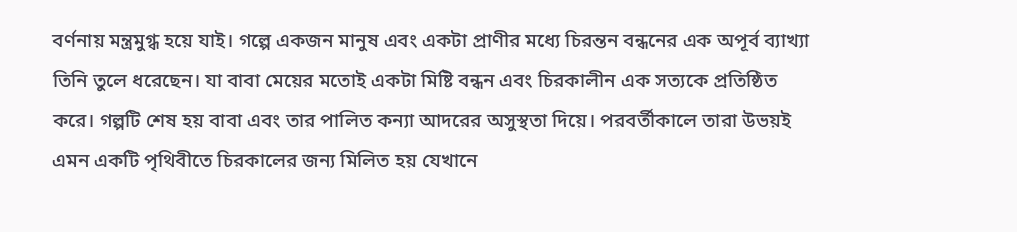বর্ণনায় মন্ত্রমুগ্ধ হয়ে যাই। গল্পে একজন মানুষ এবং একটা প্রাণীর মধ্যে চিরন্তন বন্ধনের এক অপূর্ব ব্যাখ্যা তিনি তুলে ধরেছেন। যা বাবা মেয়ের মতোই একটা মিষ্টি বন্ধন এবং চিরকালীন এক সত্যকে প্রতিষ্ঠিত করে। গল্পটি শেষ হয় বাবা এবং তার পালিত কন্যা আদরের অসুস্থতা দিয়ে। পরবর্তীকালে তারা উভয়ই এমন একটি পৃথিবীতে চিরকালের জন্য মিলিত হয় যেখানে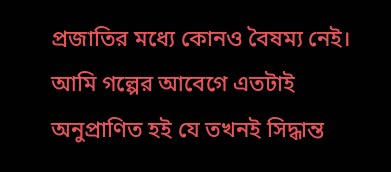প্রজাতির মধ্যে কোনও বৈষম্য নেই। আমি গল্পের আবেগে এতটাই অনুপ্রাণিত হই যে তখনই সিদ্ধান্ত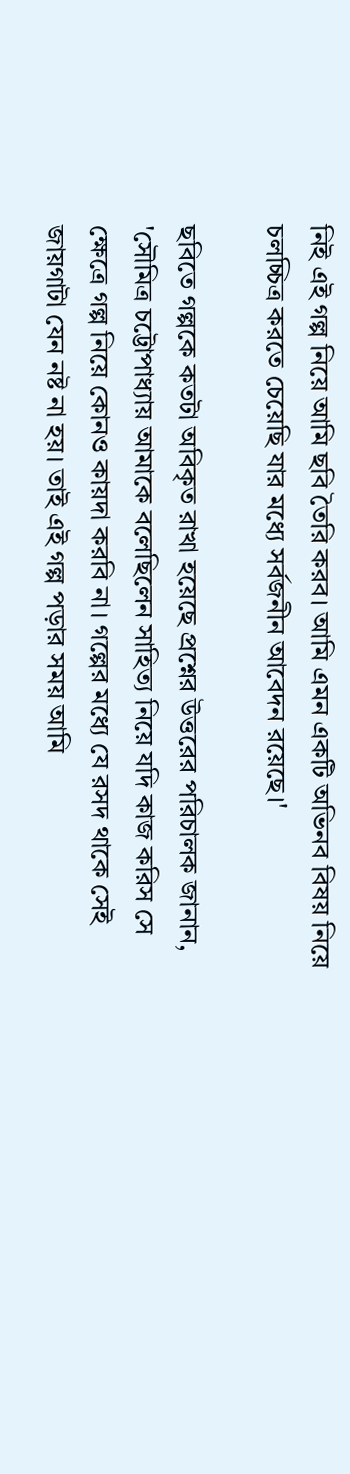নিই এই গল্প নিয়ে আমি ছবি তৈরি করব। আমি এমন একটি অভিনব বিষয় নিয়ে চলচ্চিত্র করতে চেয়েছি যার মধ্যে সর্বজনীন আবেদন রয়েছে।'

ছবিতে গল্পকে কতটা অবিকৃত রাখা হয়েছে প্রশ্নের উত্তরের পরিচালক জানান, 'সৌমিত্র চট্টোপাধ্যায় আমাকে বলেছিলেন সাহিত্য নিয়ে যদি কাজ করিস সে ক্ষেত্রে গল্প নিয়ে কোনও কায়দা করবি না। গল্পের মধ্যে যে রসদ থাকে সেই জায়গাটা যেন নষ্ট না হয়। তাই এই গল্প পড়ার সময় আমি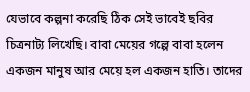যেভাবে কল্পনা করেছি ঠিক সেই ভাবেই ছবির চিত্রনাট্য লিখেছি। বাবা মেয়ের গল্পে বাবা হলেন একজন মানুষ আর মেয়ে হল একজন হাতি। তাদের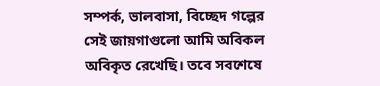সম্পর্ক, ভালবাসা, বিচ্ছেদ গল্পের সেই জায়গাগুলো আমি অবিকল অবিকৃত রেখেছি। তবে সবশেষে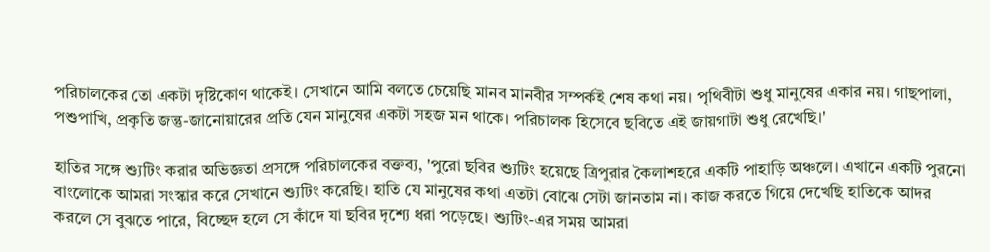পরিচালকের তো একটা দৃষ্টিকোণ থাকেই। সেখানে আমি বলতে চেয়েছি মানব মানবীর সম্পর্কই শেষ কথা নয়। পৃথিবীটা শুধু মানুষের একার নয়। গাছপালা, পশুপাখি, প্রকৃতি জন্তু-জানোয়ারের প্রতি যেন মানুষের একটা সহজ মন থাকে। পরিচালক হিসেবে ছবিতে এই জায়গাটা শুধু রেখেছি।'

হাতির সঙ্গে শ্যুটিং করার অভিজ্ঞতা প্রসঙ্গে পরিচালকের বক্তব্য, 'পুরো ছবির শ্যুটিং হয়েছে ত্রিপুরার কৈলাশহরে একটি পাহাড়ি অঞ্চলে। এখানে একটি পুরনো বাংলোকে আমরা সংস্কার করে সেখানে শ্যুটিং করেছি। হাতি যে মানুষের কথা এতটা বোঝে সেটা জানতাম না। কাজ করতে গিয়ে দেখেছি হাতিকে আদর করলে সে বুঝতে পারে, বিচ্ছেদ হলে সে কাঁদে যা ছবির দৃশ্যে ধরা পড়েছে। শ্যুটিং-এর সময় আমরা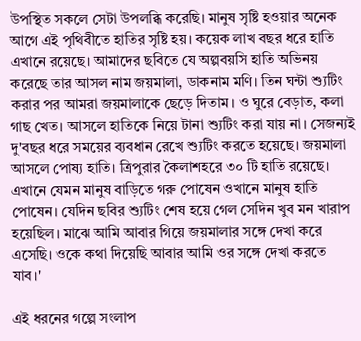উপস্থিত সকলে সেটা উপলব্ধি করেছি। মানুষ সৃষ্টি হওয়ার অনেক আগে এই পৃথিবীতে হাতির সৃষ্টি হয়। কয়েক লাখ বছর ধরে হাতি এখানে রয়েছে। আমাদের ছবিতে যে অল্পবয়সি হাতি অভিনয় করেছে তার আসল নাম জয়মালা, ডাকনাম মণি। তিন ঘন্টা শ্যুটিং করার পর আমরা জয়মালাকে ছেড়ে দিতাম। ও ঘুরে বেড়াত, কলা গাছ খেত। আসলে হাতিকে নিয়ে টানা শ্যুটিং করা যায় না। সেজন্যই দু'বছর ধরে সময়ের ব্যবধান রেখে শ্যুটিং করতে হয়েছে। জয়মালা আসলে পোষ্য হাতি। ত্রিপুরার কৈলাশহরে ৩০ টি হাতি রয়েছে। এখানে যেমন মানুষ বাড়িতে গরু পোষেন ওখানে মানুষ হাতি পোষেন। যেদিন ছবির শ্যুটিং শেষ হয়ে গেল সেদিন খুব মন খারাপ হয়েছিল। মাঝে আমি আবার গিয়ে জয়মালার সঙ্গে দেখা করে এসেছি। ওকে কথা দিয়েছি আবার আমি ওর সঙ্গে দেখা করতে যাব।'

এই ধরনের গল্পে সংলাপ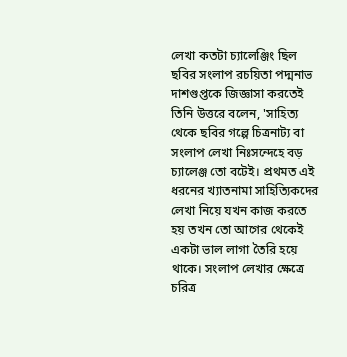লেখা কতটা চ্যালেঞ্জিং ছিল ছবির সংলাপ রচয়িতা পদ্মনাভ দাশগুপ্তকে জিজ্ঞাসা করতেই তিনি উত্তরে বলেন, 'সাহিত্য থেকে ছবির গল্পে চিত্রনাট্য বা সংলাপ লেখা নিঃসন্দেহে বড় চ্যালেঞ্জ তো বটেই। প্রথমত এই ধরনের খ্যাতনামা সাহিত্যিকদের লেখা নিয়ে যখন কাজ করতে হয় তখন তো আগের থেকেই একটা ভাল লাগা তৈরি হয়ে থাকে। সংলাপ লেখার ক্ষেত্রে চরিত্র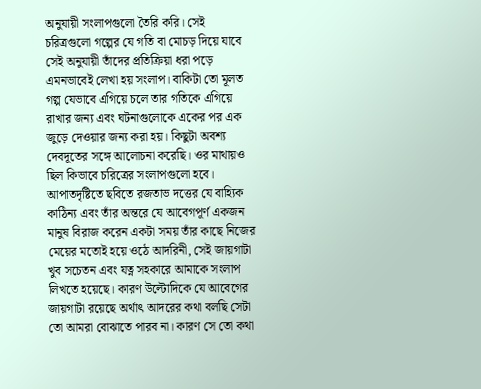অনুযায়ী সংলাপগুলো তৈরি করি। সেই চরিত্রগুলো গল্পের যে গতি বা মোচড় দিয়ে যাবে সেই অনুযায়ী তাঁদের প্রতিক্রিয়া ধরা পড়ে এমনভাবেই লেখা হয় সংলাপ। বাকিটা তো মূলত গল্প যেভাবে এগিয়ে চলে তার গতিকে এগিয়ে রাখার জন্য এবং ঘটনাগুলোকে একের পর এক জুড়ে দেওয়ার জন্য করা হয়। কিছুটা অবশ্য দেবদূতের সঙ্গে আলোচনা করেছি। ওর মাথায়ও ছিল কিভাবে চরিত্রের সংলাপগুলো হবে। আপাতদৃষ্টিতে ছবিতে রজতাভ দত্তের যে বাহ্যিক কাঠিন্য এবং তাঁর অন্তরে যে আবেগপূর্ণ একজন মানুষ বিরাজ করেন একটা সময় তাঁর কাছে নিজের মেয়ের মতোই হয়ে ওঠে আদরিনী, সেই জায়গাটা খুব সচেতন এবং যত্ন সহকারে আমাকে সংলাপ লিখতে হয়েছে। কারণ উল্টোদিকে যে আবেগের জায়গাটা রয়েছে অর্থাৎ আদরের কথা বলছি সেটা তো আমরা বোঝাতে পারব না। কারণ সে তো কথা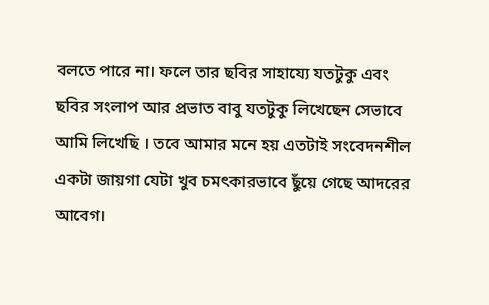বলতে পারে না। ফলে তার ছবির সাহায্যে যতটুকু এবং ছবির সংলাপ আর প্রভাত বাবু যতটুকু লিখেছেন সেভাবে আমি লিখেছি । তবে আমার মনে হয় এতটাই সংবেদনশীল একটা জায়গা যেটা খুব চমৎকারভাবে ছুঁয়ে গেছে আদরের আবেগ।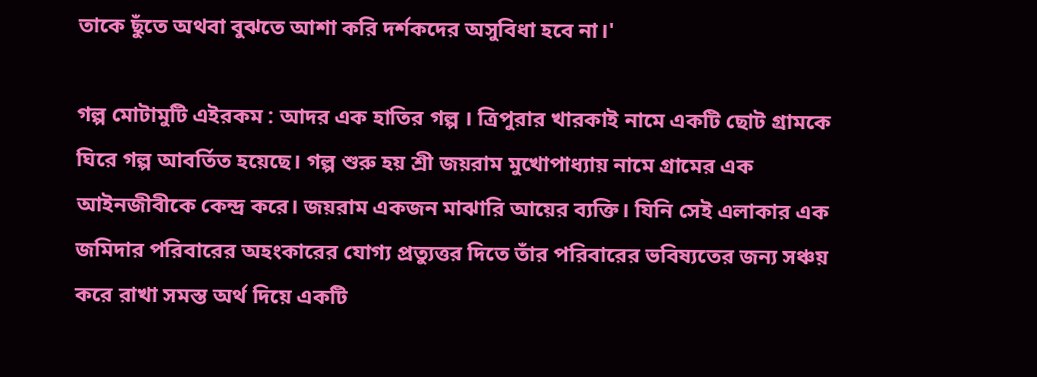তাকে ছুঁতে অথবা বুঝতে আশা করি দর্শকদের অসুবিধা হবে না।'

গল্প মোটামুটি এইরকম : আদর এক হাতির গল্প । ত্রিপুরার খারকাই নামে একটি ছোট গ্রামকে ঘিরে গল্প আবর্তিত হয়েছে। গল্প শুরু হয় শ্রী জয়রাম মুখোপাধ্যায় নামে গ্রামের এক আইনজীবীকে কেন্দ্র করে। জয়রাম একজন মাঝারি আয়ের ব্যক্তি। যিনি সেই এলাকার এক জমিদার পরিবারের অহংকারের যোগ্য প্রত্যুত্তর দিতে তাঁর পরিবারের ভবিষ্যতের জন্য সঞ্চয় করে রাখা সমস্ত অর্থ দিয়ে একটি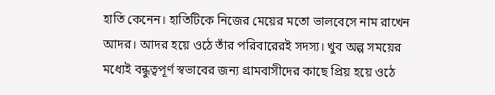হাতি কেনেন। হাতিটিকে নিজের মেয়ের মতো ভালবেসে নাম রাখেন আদর। আদর হয়ে ওঠে তাঁর পরিবারেরই সদস্য। খুব অল্প সময়ের মধ্যেই বন্ধুত্বপূর্ণ স্বভাবের জন্য গ্রামবাসীদের কাছে প্রিয় হয়ে ওঠে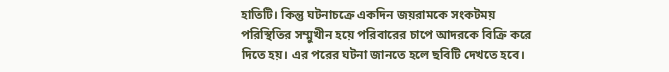হাতিটি। কিন্তু ঘটনাচক্রে একদিন জয়রামকে সংকটময় পরিস্থিতির সম্মুখীন হয়ে পরিবারের চাপে আদরকে বিক্রি করে দিতে হয়। এর পরের ঘটনা জানতে হলে ছবিটি দেখতে হবে।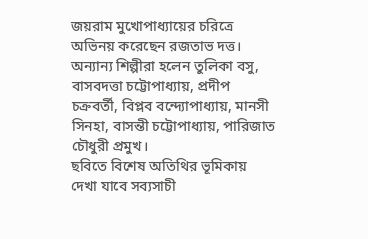জয়রাম মুখোপাধ্যায়ের চরিত্রে অভিনয় করেছেন রজতাভ দত্ত। অন্যান্য শিল্পীরা হলেন তুলিকা বসু, বাসবদত্তা চট্টোপাধ্যায়, প্রদীপ চক্রবর্তী, বিপ্লব বন্দ্যোপাধ্যায়, মানসী সিনহা, বাসন্তী চট্টোপাধ্যায়, পারিজাত চৌধুরী প্রমুখ।
ছবিতে বিশেষ অতিথির ভূমিকায় দেখা যাবে সব্যসাচী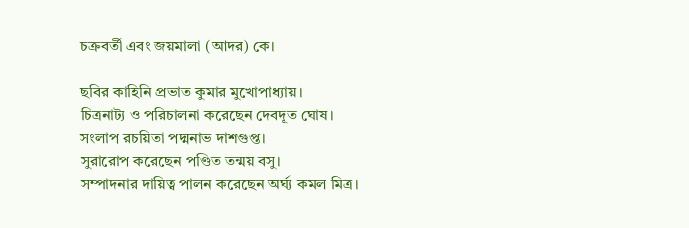চক্রবর্তী এবং জয়মালা (আদর) কে।

ছবির কাহিনি প্রভাত কুমার মুখোপাধ্যায়।
চিত্রনাট্য ও পরিচালনা করেছেন দেবদূত ঘোষ।
সংলাপ রচয়িতা পদ্মনাভ দাশগুপ্ত।
সুরারোপ করেছেন পণ্ডিত তন্ময় বসু।
সম্পাদনার দায়িত্ব পালন করেছেন অর্ঘ্য কমল মিত্র।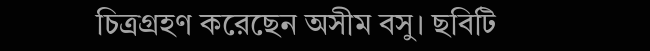চিত্রগ্রহণ করেছেন অসীম বসু। ছবিটি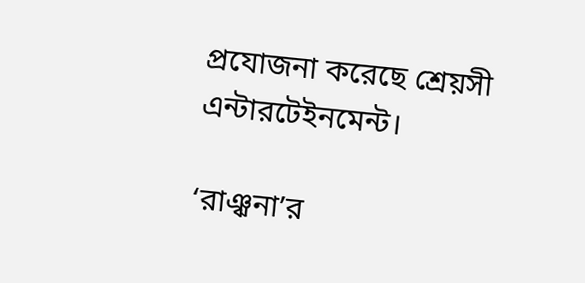প্রযোজনা করেছে শ্রেয়সী এন্টারটেইনমেন্ট।

‘রাঞ্ঝনা’র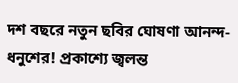দশ বছরে নতুন ছবির ঘোষণা আনন্দ-ধনুশের! প্রকাশ্যে জ্বলন্ত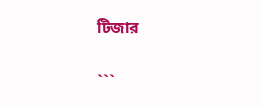টিজার


```